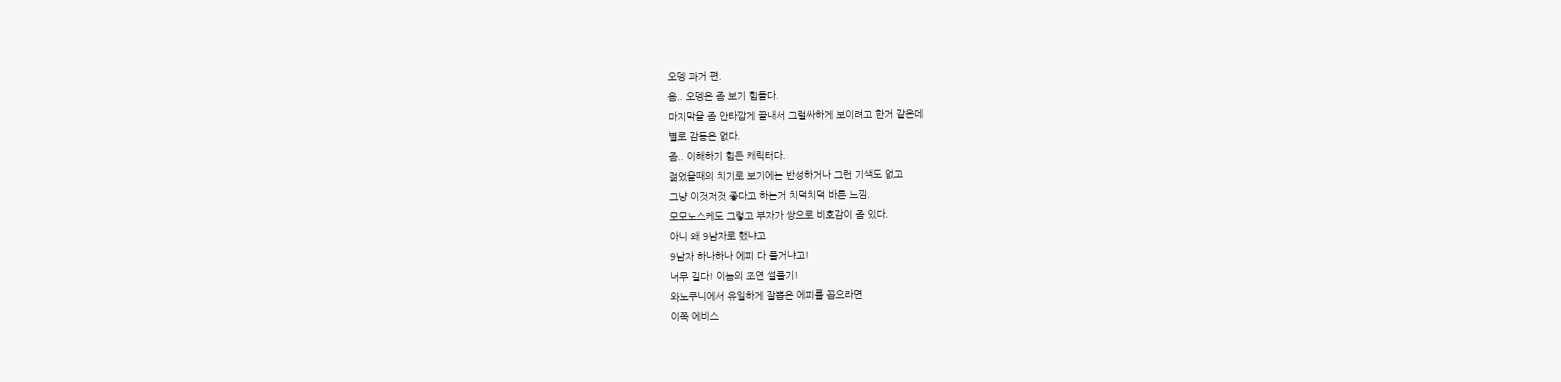오뎅 과거 편.
음.. 오뎅은 좀 보기 힘들다.
마지막을 좀 안타깝게 끝내서 그럴싸하게 보이려고 한거 같은데
별로 감동은 없다.
좀.. 이해하기 힘든 캐릭터다.
젊었을때의 치기로 보기에는 반성하거나 그런 기색도 없고
그냥 이것저것 좋다고 하는거 치덕치덕 바른 느낌.
모모노스케도 그렇고 부자가 쌍으로 비호감이 좀 있다.
아니 왜 9남자로 했냐고
9남자 하나하나 에피 다 풀거냐고!
너무 길다! 이놈의 조연 썰풀기!
와노쿠니에서 유일하게 잘뽑은 에피를 꼽으라면
이쪽 에비스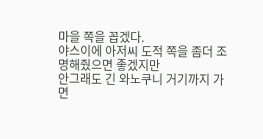마을 쪽을 꼽겠다.
야스이에 아저씨 도적 쪽을 좀더 조명해줬으면 좋겠지만
안그래도 긴 와노쿠니 거기까지 가면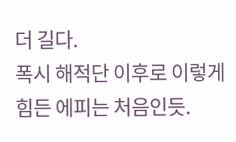더 길다.
폭시 해적단 이후로 이렇게 힘든 에피는 처음인듯.